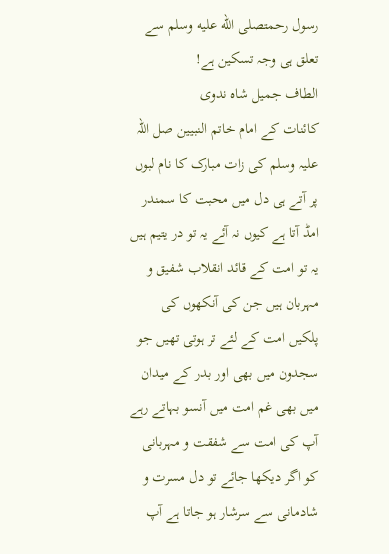رسول رحمتصلى الله عليه وسلم سے تعلق ہی وجہ تسکین ہے!
الطاف جمیل شاہ ندوی
کائنات کے امام خاتم النبیین صل اللہ علیہ وسلم کی زات مبارک کا نام لبوں پر آتے ہی دل میں محبت کا سمندر امڈ آتا ہے کیوں نہ آئے یہ تو در یتیم ہیں یہ تو امت کے قائد انقلاب شفیق و مہربان ہیں جن کی آنکھوں کی پلکیں امت کے لئے تر ہوتی تھیں جو سجدون میں بھی اور بدر کے میدان میں بھی غم امت میں آنسو بہاتے رہے آپ کی امت سے شفقت و مہربانی کو اگر دیکھا جائے تو دل مسرت و شادمانی سے سرشار ہو جاتا ہے آپ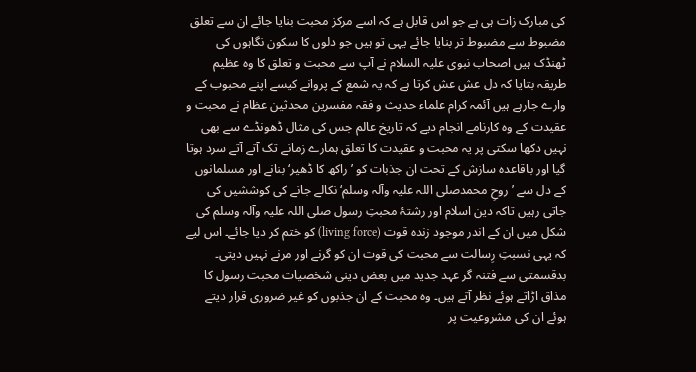کی مبارک زات ہی ہے جو اس قابل ہے کہ اسے مرکز محبت بنایا جائے ان سے تعلق مضبوط سے مضبوط تر بنایا جائے یہی تو ہیں جو دلوں کا سکون نگاہوں کی ٹھنڈک ہیں اصحاب نبوی علیہ السلام نے آپ سے محبت و تعلق کا وہ عظیم طریقہ بتایا کہ دل عش عش کرتا ہے کہ یہ شمع کے پروانے کیسے اپنے محبوب کے وارے جارہے ہیں آئمہ کرام علماء حدیث و فقہ مفسرین محدثین عظام نے محبت و عقیدت کے وہ کارنامے انجام دیے کہ تاریخ عالم جس کی مثال ڈھونڈے سے بھی نہیں دکھا سکتی پر یہ محبت و عقیدت کا تعلق ہمارے زمانے تک آتے آتے سرد ہوتا گیا اور باقاعدہ سازش کے تحت ان جذبات کو ’راکھ کا ڈھیر‘ بنانے اور مسلمانوں کے دل سے ’روحِ محمدصلی اللہ علیہ وآلہ وسلم‘ نکالے جانے کی کوششیں کی جاتی رہیں تاکہ دین اسلام اور رشتۂ محبتِ رسول صلی اللہ علیہ وآلہ وسلم کی شکل میں ان کے اندر موجود زندہ قوت (living force) کو ختم کر دیا جائے۔ اس لیے کہ یہی نسبتِ رِسالت سے محبت کی قوت ان کو گرنے اور مرنے نہیں دیتی۔ بدقسمتی سے فتنہ گر عہد جدید میں بعض دینی شخصیات محبت رسول کا مذاق اڑاتے ہوئے نظر آتے ہیں۔ وہ محبت کے ان جذبوں کو غیر ضروری قرار دیتے ہوئے ان کی مشروعیت پر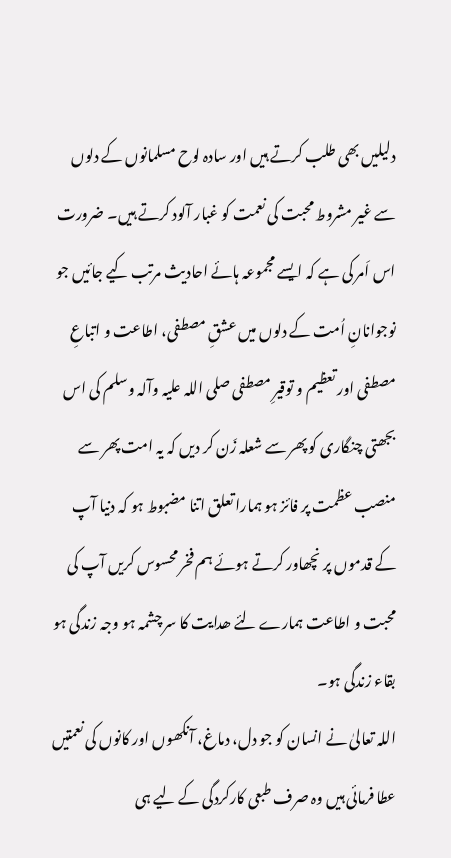دلیلیں بھی طلب کرتے ہیں اور سادہ لوح مسلمانوں کے دلوں سے غیر مشروط محبت کی نعمت کو غبار آلود کرتے ہیں۔ ضرورت اس اَمر کی ہے کہ ایسے مجموعہ ہائے احادیث مرتب کیے جائیں جو نوجوانانِ اُمت کے دلوں میں عشقِ مصطفی، اطاعت و اتباعِ مصطفی اور تعظیم و توقیرِ مصطفی صلی اللہ علیہ وآلہ وسلم کی اس بجھتی چنگاری کو پھر سے شعلہ زَن کر دیں کہ یہ امت پھر سے منصب عظمت پر فائز ہو ہمارا تعلق اتنا مضبوط ہو کہ دنیا آپ کے قدموں پر نچھاور کرتے ہوئے ہم فخر محسوس کریں آپ کی محبت و اطاعت ہمارے لئے ھدایت کا سر چشمہ ہو وجہ زندگی ہو بقاء زندگی ہو۔
اللہ تعالیٰ نے انسان کو جو دل، دماغ، آنکھوں اور کانوں کی نعمتیں عطا فرمائی ہیں وہ صرف طبعی کارکردگی کے لیے ہی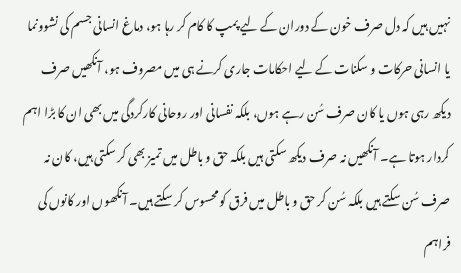نہیں ہیں کہ دل صرف خون کے دوران کے لیے پمپ کا کام کر رہا ہو، دماغ انسانی جسم کی نشوونما یا انسانی حرکات و سکنات کے لیے احکامات جاری کرنے ہی میں مصروف ہو، آنکھیں صرف دیکھ رہی ہوں یا کان صرف سُن رہے ہوں، بلکہ نفسانی اور روحانی کارکردگی میں بھی ان کا بڑا اہم کردار ہوتا ہے۔ آنکھیں نہ صرف دیکھ سکتی ہیں بلکہ حق و باطل میں تمیز بھی کر سکتی ہیں، کان نہ صرف سُن سکتے ہیں بلکہ سُن کر حق و باطل میں فرق کو محسوس کر سکتے ہیں۔ آنکھوں اور کانوں کی فراہم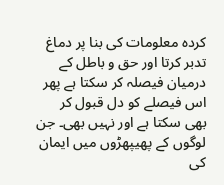کردہ معلومات کی بنا پر دماغ تدبر کرتا اور حق و باطل کے درمیان فیصلہ کر سکتا ہے پھر اس فیصلے کو دل قبول کر بھی سکتا ہے اور نہیں بھی۔ جن لوگوں کے پھیپھڑوں میں ایمان کی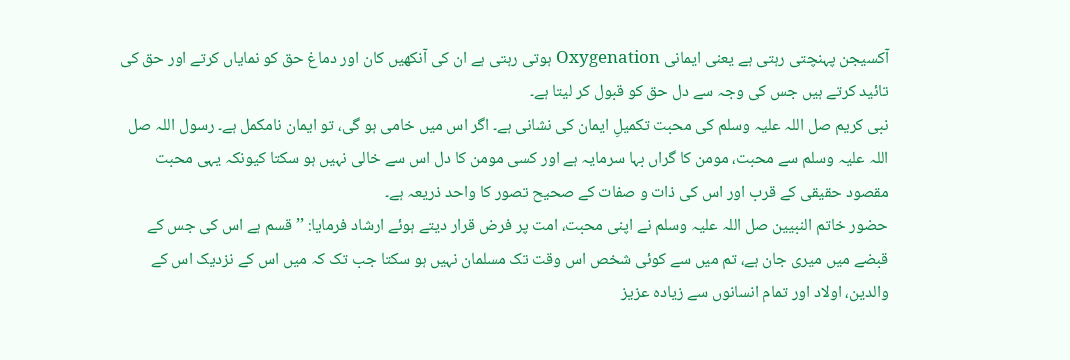آکسیجن پہنچتی رہتی ہے یعنی ایمانی Oxygenation ہوتی رہتی ہے ان کی آنکھیں کان اور دماغ حق کو نمایاں کرتے اور حق کی تائید کرتے ہیں جس کی وجہ سے دل حق کو قبول کر لیتا ہے۔
نبی کریم صل اللہ علیہ وسلم کی محبت تکمیلِ ایمان کی نشانی ہے۔ اگر اس میں خامی ہو گی، تو ایمان نامکمل ہے۔ رسول اللہ صل اللہ علیہ وسلم سے محبت، مومن کا گراں بہا سرمایہ ہے اور کسی مومن کا دل اس سے خالی نہیں ہو سکتا کیونکہ یہی محبت مقصود حقیقی کے قرب اور اس کی ذات و صفات کے صحیح تصور کا واحد ذریعہ ہے۔
حضور خاتم النبیین صل اللہ علیہ وسلم نے اپنی محبت، امت پر فرض قرار دیتے ہوئے ارشاد فرمایا: ’’قسم ہے اس کی جس کے قبضے میں میری جان ہے، تم میں سے کوئی شخص اس وقت تک مسلمان نہیں ہو سکتا جب تک کہ میں اس کے نزدیک اس کے والدین، اولاد اور تمام انسانوں سے زیادہ عزیز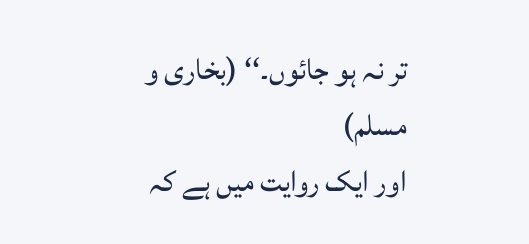تر نہ ہو جائوں۔‘‘ (بخاری و مسلم)
اور ایک روایت میں ہے کہ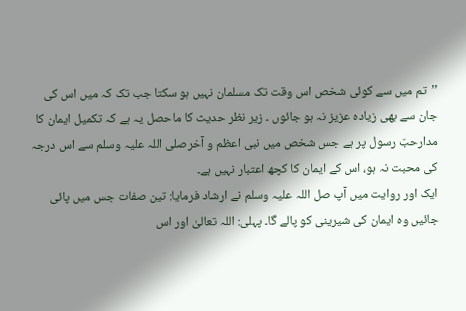’’تم میں سے کوئی شخص اس وقت تک مسلمان نہیں ہو سکتا جب تک کہ میں اس کی جان سے بھی زیادہ عزیز نہ ہو جائوں ۔ زیر نظر حدیث کا ماحصل یہ ہے کہ تکمیل ایمان کا مدارحبّ رسول پر ہے جس شخص میں نبی اعظم و آخرصلی اللہ علیہ وسلم سے اس درجہ کی محبت نہ ہو، اس کے ایمان کا کچھ اعتبار نہیں ہے۔
ایک اور روایت میں آپ صل اللہ علیہ وسلم نے ارشاد فرمایا: تین صفات جس میں پائی جائیں وہ ایمان کی شیرینی کو پالے گا۔ پہلی: اللہ تعالیٰ اور اس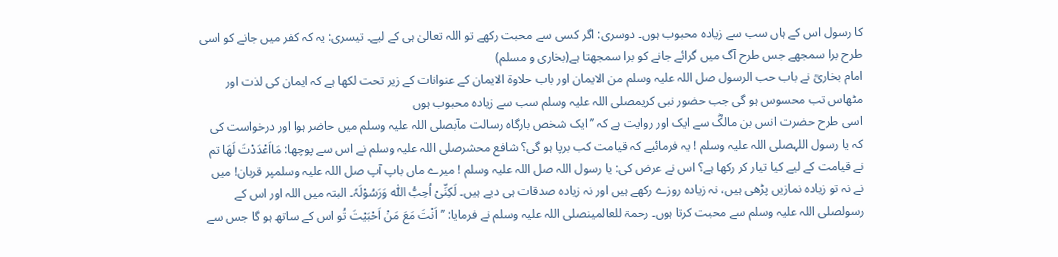کا رسول اس کے ہاں سب سے زیادہ محبوب ہوں۔ دوسری: اگر کسی سے محبت رکھے تو اللہ تعالیٰ ہی کے لیے۔ تیسری: یہ کہ کفر میں جانے کو اسی طرح برا سمجھے جس طرح آگ میں گرائے جانے کو برا سمجھتا ہے(بخاری و مسلم)
امام بخاریؒ نے باب حب الرسول صل اللہ علیہ وسلم من الایمان اور باب حلاوۃ الایمان کے عنوانات کے زیر تحت لکھا ہے کہ ایمان کی لذت اور مٹھاس تب محسوس ہو گی جب حضور نبی کریمصلی اللہ علیہ وسلم سب سے زیادہ محبوب ہوں
اسی طرح حضرت انس بن مالکؓ سے ایک اور روایت ہے کہ ’’ایک شخص بارگاہ رسالت مآبصلی اللہ علیہ وسلم میں حاضر ہوا اور درخواست کی کہ یا رسول اللہصلی اللہ علیہ وسلم ! یہ فرمائیے کہ قیامت کب برپا ہو گی؟ شافع محشرصلی اللہ علیہ وسلم نے اس سے پوچھا: مَااَعْدَدْتَ لَھَا تم نے قیامت کے لیے کیا تیار کر رکھا ہے؟ اس نے عرض کی: یا رسول اللہ صل اللہ علیہ وسلم ! میرے ماں باپ آپ صل اللہ علیہ وسلمپر قربان! میں نے نہ تو زیادہ نمازیں پڑھی ہیں، نہ زیادہ روزے رکھے ہیں اور نہ زیادہ صدقات ہی دیے ہیں۔ لَکِنِّیْ اُحِبُّ اللّٰہ وَرَسُوْلَہٗ۔ البتہ میں اللہ اور اس کے رسولصلی اللہ علیہ وسلم سے محبت کرتا ہوں۔ رحمۃ للعالمینصلی اللہ علیہ وسلم نے فرمایا: ’’اَنْتَ مَعَ مَنْ اَحْبَیْتَ تُو اس کے ساتھ ہو گا جس سے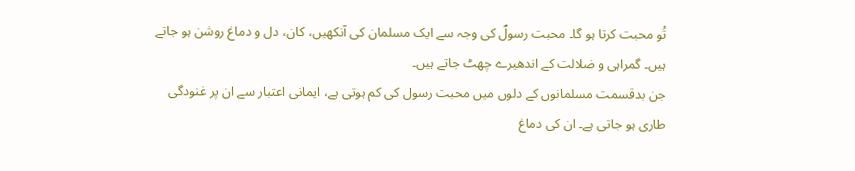تُو محبت کرتا ہو گا۔ محبت رسولؐ کی وجہ سے ایک مسلمان کی آنکھیں، کان، دل و دماغ روشن ہو جاتے ہیں۔ گمراہی و ضلالت کے اندھیرے چھٹ جاتے ہیں۔
جن بدقسمت مسلمانوں کے دلوں میں محبت رسول کی کم ہوتی ہے، ایمانی اعتبار سے ان پر غنودگی طاری ہو جاتی ہے۔ ان کی دماغ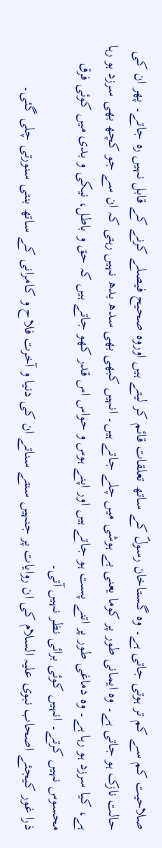صلاحیت کم سے کم تر ہوتی جاتی ہے۔ وہ گستاخان رسولؐ کے ساتھ تعلقات قائم کر لیتے ہیں اوروہ صحیح فیصلے کرنے کے قابل نہیں رہ جاتے۔ پھر ان کی حالت نازک ہو جاتی ہے۔ وہ ایمانی طور پر کوما یعنی بے ہوشی میں چلے جاتے ہیں۔ انہیں کبھی بھی سدھ بدھ نہیں رہتی کہ ان سے جو کچھ بھی سرزد ہو رہا ہے، کیا سرزد ہو رہا ہے۔ وہ دماغی طور پر اتنے پست ہو جاتے ہیں اور اپنے ہوس و حواس اس قدر کھو جاتے ہیں کہ حق و باطل، نیکی و بدی میں کوئی فرق محسوس نہیں کرتے۔ انہیں کوئی برائی نظر نہیں آتی۔
ذرا غور کیجئے اصحاب نبوی علیہ السلام کی ان روایات پر جنہیں سنتے سناتے ان کی دنیا و آخرت فلاح و کامرانی کے ساتھ بنتی سنورتی چلی گئی۔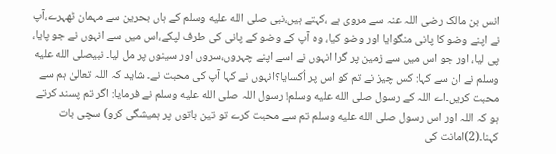انس بن مالک رضی اللہ عنہ سے مروی ہے ،کہتے ہیں،نبی صلى الله عليه وسلم کے ہاں بحرین سے مہمان ٹھہرے،آپ نے اپنے وضو کا پانی منگوایا اور وضو کیا، وہ آپ کے وضو کے پانی کی طرف لپکے،اس میں سے انہوں نے جو پایا، پی لیا، اور جو اس میں سے زمین پر گرا انہوں نے اسے اپنے چہروں،سروں اور سینوں پر مل لیا۔ نبیصلى الله عليه وسلم نے ان سے کہا: کس چیز نے تم کو اس پر اُکسایا؟انہوں نے کہا آپ کی محبت نے۔ شاید کہ اللہ تعالیٰ ہم سے محبت کریں۔اے اللہ کے رسول صلى الله عليه وسلم! رسول اللہ صلى الله عليه وسلم نے فرمایا: اگر تم پسند کرتے ہو کہ اللہ اور اس رسول صلى الله عليه وسلم تم سے محبت کرے تو تین باتوں پر ہمیشگی کرو) سچی بات کہنا۔(2)امانت کی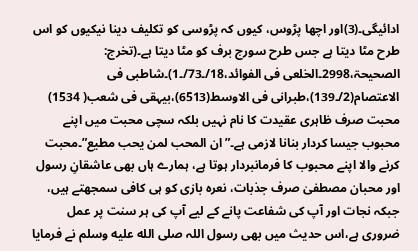ادائیگی۔(3)اور اچھا پڑوس، کیوں کہ پڑوسی کو تکلیف دینا نیکیوں کو اس طرح مٹا دیتا ہے جس طرح سورج برف کو مٹا دیتا ہے۔(تخرج: الصحیحۃ،2998۔الخلعی فی الفوائد،18/۔73/۔1)۔شاطبی فی الاعتصام(2/۔139)،طبرانی فی الاوسط(6513)،بیہقی فی شعب( 1534)
محبت صرف ظاہری عقیدت کا نام نہیں بلکہ سچی محبت میں اپنے محبوب جیسا کردار بنانا لازمی ہے۔”ان المحب لمن یحب مطیع”۔محبت کرنے والا اپنے محبوب کا فرمانبردار ہوتا ہے، ہمارے ہاں بھی عاشقانِ رسول اور محبان مصطفیٰ صرف جذبات، نعرہ بازی کو ہی کافی سمجھتے ہیں، جبکہ نجات اور آپ کی شفاعت پانے کے لیے آپ کی ہر سنت پر عمل ضروری ہے،اس حدیث میں بھی رسول اللہ صلى الله عليه وسلم نے فرمایا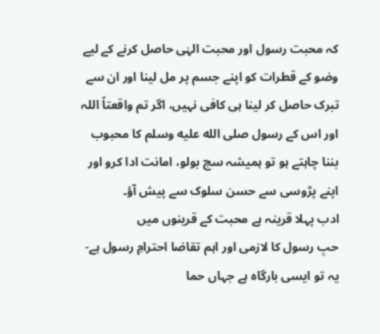کہ محبت رسول اور محبت الہٰی حاصل کرنے کے لیے وضو کے قطرات کو اپنے جسم پر مل لینا اور ان سے تبرک حاصل کر لینا ہی کافی نہیں، اگر تم واقعتاً اللہ اور اس کے رسول صلى الله عليه وسلم کا محبوب بننا چاہتے ہو تو ہمیشہ سچ بولو، امانت ادا کرو اور اپنے پڑوسی سے حسن سلوک سے پیش آؤ۔
ادب پہلا قرینہ ہے محبت کے قرینوں میں
حبِ رسول کا لازمی اور اہم تقاضا احترامِ رسول ہے- یہ تو ایسی بارگاہ ہے جہاں حما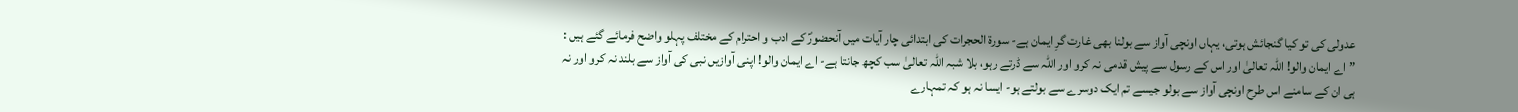عدولی کی تو کیا گنجائش ہوتی، یہاں اونچی آواز سے بولنا بھی غارت گرِ ایمان ہے- سورۃ الحجرات کی ابتدائی چار آیات میں آنحضورؐ کے ادب و احترام کے مختلف پہلو واضح فرمائے گئے ہیں :
”اے ایمان والو! اللہ تعالیٰ اور اس کے رسول سے پیش قدمی نہ کرو اور اللہ سے ڈرتے رہو، بلا شبہ اللہ تعالیٰ سب کچھ جانتا ہے- اے ایمان والو! اپنی آوازیں نبی کی آواز سے بلند نہ کرو اور نہ ہی ان کے سامنے اس طرح اونچی آواز سے بولو جیسے تم ایک دوسرے سے بولتے ہو- ایسا نہ ہو کہ تمہارے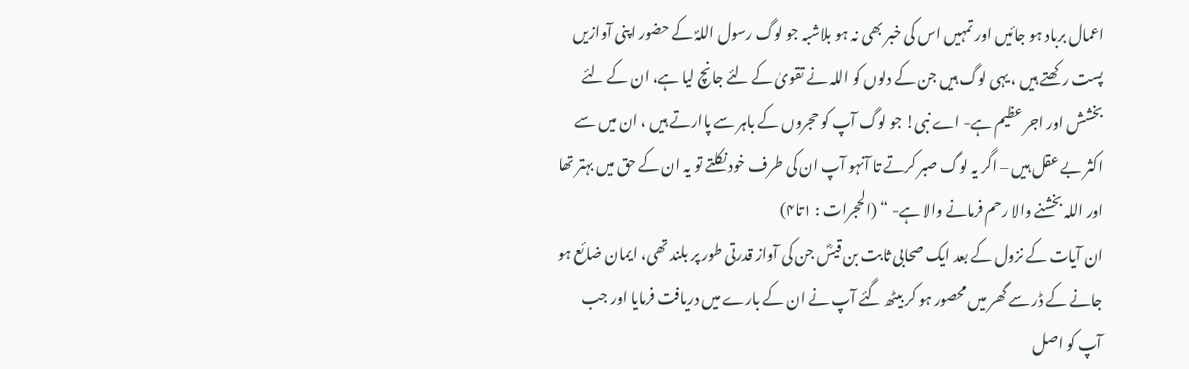اعمال برباد ہو جائیں اور تمہیں اس کی خبر بھی نہ ہو بلاشبہ جو لوگ رسول اللہؐ کے حضور اپنی آوازیں پست رکھتے ہیں ، یہی لوگ ہیں جن کے دلوں کو اللہ نے تقویٰ کے لئے جانچ لیا ہے، ان کے لئے بخشش اور اجر عظیم ہے- اے نبی! جو لوگ آپ کو حجروں کے باہر سے پاارتے ہیں ، ان میں سے اکثر بے عقل ہیں – اگر یہ لوگ صبر کرتے تا آنہو آپ ان کی طرف خود نکلتے تو یہ ان کے حق میں بہتر تھا اور اللہ بخشنے والا رحم فرمانے والا ہے- “ (الحجرات : ۱تا۴)
ان آیات کے نزول کے بعد ایک صحابی ثابت بن قیسؓ جن کی آواز قدرتی طور پر بلند تھی، ایمان ضائع ہو جانے کے ڈر سے گھر میں محصور ہو کر بیٹھ گئے آپ نے ان کے بارے میں دریافت فرمایا اور جب آپ کو اصل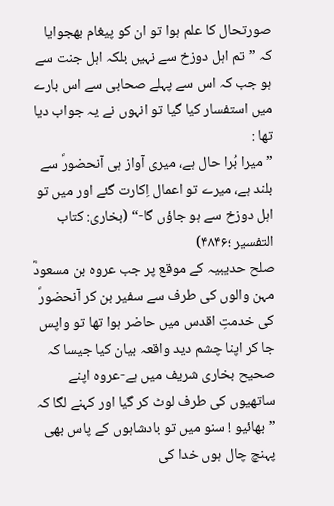صورتحال کا علم ہوا تو ان کو پیغام بھجوایا کہ ”تم اہل دوزخ سے نہیں بلکہ اہل جنت سے ہو جب کہ اس سے پہلے صحابی سے اس بارے میں استفسار کیا گیا تو انہوں نے یہ جواب دیا تھا :
”میرا بُرا حال ہے، میری آواز ہی آنحضورؐ سے بلند ہے، میرے تو اعمال اِکارت گئے اور میں تو اہل دوزخ سے ہو جاؤں گا-“ (بخاری: کتاب التفسیر ؛۴۸۴۶)
صلح حدیبیہ کے موقع پر جب عروہ بن مسعودؓ مہن والوں کی طرف سے سفیر بن کر آنحضورؐ کی خدمتِ اقدس میں حاضر ہوا تھا تو واپس جا کر اپنا چشم دید واقعہ بیان کیا جیسا کہ صحیح بخاری شریف میں ہے-عروہ اپنے ساتھیوں کی طرف لوٹ کر گیا اور کہنے لگا کہ
”بھائیو ! سنو میں تو بادشاہوں کے پاس بھی پہنچ چال ہوں خدا کی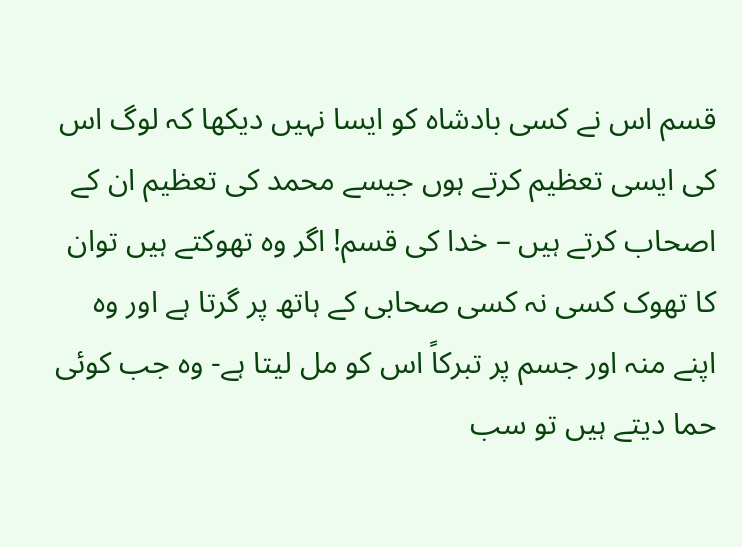قسم اس نے کسی بادشاہ کو ایسا نہیں دیکھا کہ لوگ اس کی ایسی تعظیم کرتے ہوں جیسے محمد کی تعظیم ان کے اصحاب کرتے ہیں – خدا کی قسم! اگر وہ تھوکتے ہیں توان کا تھوک کسی نہ کسی صحابی کے ہاتھ پر گرتا ہے اور وہ اپنے منہ اور جسم پر تبرکاً اس کو مل لیتا ہے- وہ جب کوئی حما دیتے ہیں تو سب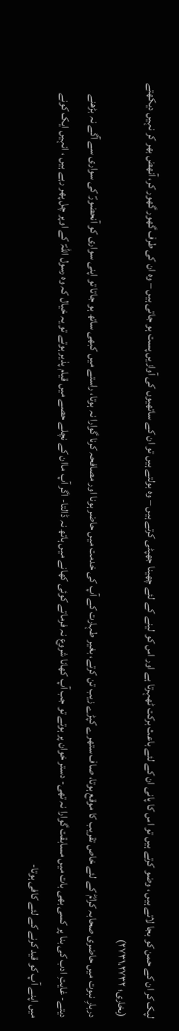لپک کر ان کے حمن کو بجا لاتے ہیں ، وضو کرتے ہیں تو اس کا پانی ان کے لئے باعث برکت ٹھہرتا ہے اور اس کو لینے کے لئے چھینا جھپٹی کرتے ہیں – وہ بولتے ہیں تو ان کے ساتھیوں کی آوازیں پست ہو جاتی ہیں – وہ ان کی طرف گھور گھور کر، آنھض بھر کر نہیں دیکھتے (بخاری؛ ۲۷۳۱،۲۷۳۲)
دربارِ نبوت میں حاضری صحابہ کرامؓ کے لئے خاص تقریب کا موقع ہوتا، صاف ستھرے کپڑے زیب تن کرتے، بغیر طہارت کے آپ کی خدمت میں حاضر ہونا اور مصافحہ کرنا گوارا نہ ہوتا، راستے میں کبھی ساتھ ہو جاتا تو اپنی سواری کو آنحضورؐ کی سواری سے آگے نہ بڑھنے دیتے- غایتِ ادب کی بنا پر کسی بھی بات میں مسابقت گوارا نہ تھی- دستر خوان پر ہوتے تو جب آپ کھانا شروع نہ فرماتے کوئی کھانے میں ہاتھ نہ ڈالتا- اگر آپ ماان کے نچلے حصے میں قیام پذیر ہوتے تو یہ خیال کہ وہ رسول اللہؐ کے اوپر چل پھر رہے ہیں ، انہیں ایک کونے میں اپنے آپ کو قید کرنے کے لئے کافی ہوتا-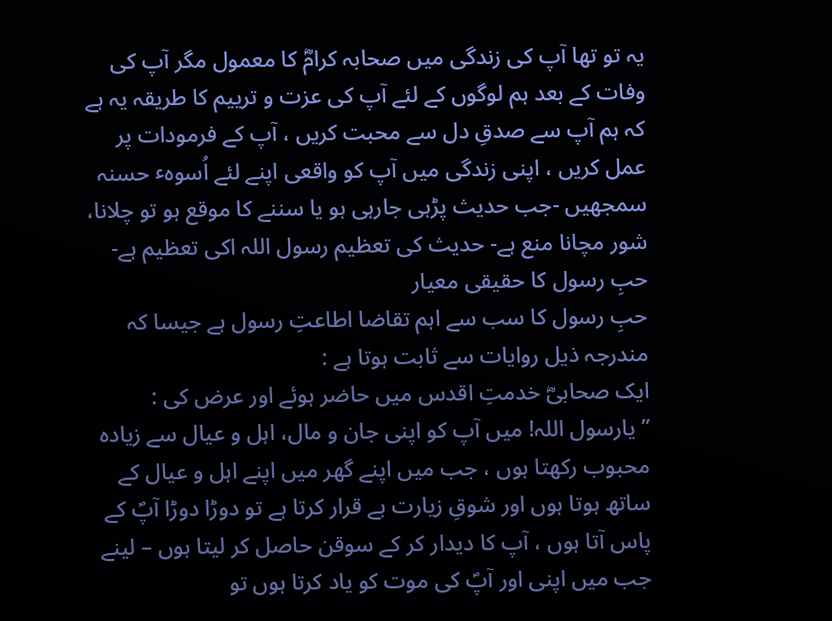یہ تو تھا آپ کی زندگی میں صحابہ کرامؓ کا معمول مگر آپ کی وفات کے بعد ہم لوگوں کے لئے آپ کی عزت و ترییم کا طریقہ یہ ہے کہ ہم آپ سے صدقِ دل سے محبت کریں ، آپ کے فرمودات پر عمل کریں ، اپنی زندگی میں آپ کو واقعی اپنے لئے اُسوہٴ حسنہ سمجھیں -جب حدیث پڑہی جارہی ہو یا سننے کا موقع ہو تو چلانا، شور مچانا منع ہے- حدیث کی تعظیم رسول اللہ اکی تعظیم ہے-
حبِ رسول کا حقیقی معیار
حبِ رسول کا سب سے اہم تقاضا اطاعتِ رسول ہے جیسا کہ مندرجہ ذیل روایات سے ثابت ہوتا ہے :
ایک صحابیؓ خدمتِ اقدس میں حاضر ہوئے اور عرض کی :
” یارسول اللہ! میں آپ کو اپنی جان و مال، اہل و عیال سے زیادہ محبوب رکھتا ہوں ، جب میں اپنے گھر میں اپنے اہل و عیال کے ساتھ ہوتا ہوں اور شوقِ زیارت بے قرار کرتا ہے تو دوڑا دوڑا آپؐ کے پاس آتا ہوں ، آپ کا دیدار کر کے سوقن حاصل کر لیتا ہوں – لینے جب میں اپنی اور آپؐ کی موت کو یاد کرتا ہوں تو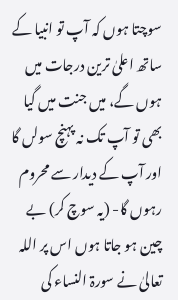سوچتا ہوں کہ آپ تو انبیا کے ساتھ اعلیٰ ترین درجات میں ہوں گے، میں جنت میں گیا بھی تو آپ تک نہ پہنچ سولں گا اور آپ کے دیدار سے محروم رہوں گا- (یہ سوچ کر) بے چین ہو جاتا ہوں اس پر اللہ تعالیٰ نے سورۃ النساء کی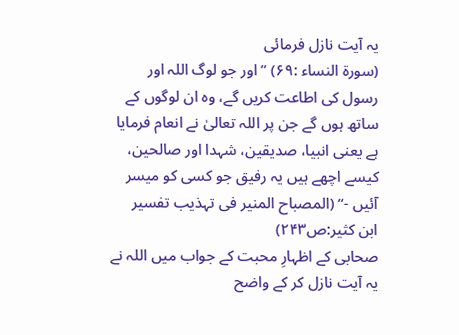یہ آیت نازل فرمائی
(سورۃ النساء :۶۹) ”اور جو لوگ اللہ اور رسول کی اطاعت کریں گے، وہ ان لوگوں کے ساتھ ہوں گے جن پر اللہ تعالیٰ نے انعام فرمایا ہے یعنی انبیا، صدیقین، شہدا اور صالحین، کیسے اچھے ہیں یہ رفیق جو کسی کو میسر آئیں -“ (المصباح المنیر فی تہذیب تفسیر ابن کثیر:ص۲۴۳)
صحابی کے اظہارِ محبت کے جواب میں اللہ نے یہ آیت نازل کر کے واضح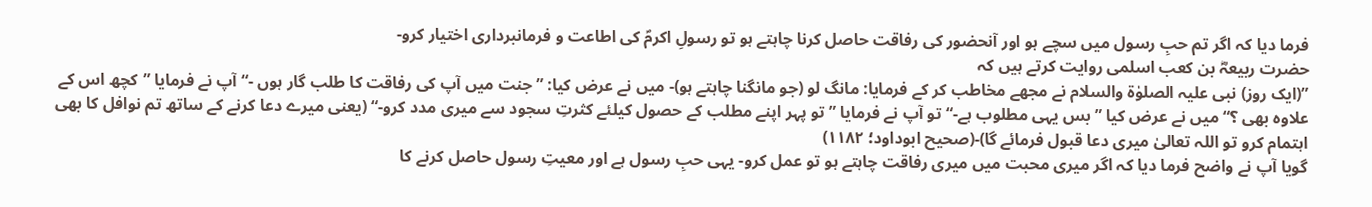فرما دیا کہ اگر تم حبِ رسول میں سچے ہو اور آنحضور کی رفاقت حاصل کرنا چاہتے ہو تو رسولِ اکرمؐ کی اطاعت و فرمانبرداری اختیار کرو-
حضرت ربیعہؓ بن کعب اسلمی روایت کرتے ہیں کہ
”(ایک روز) نبی علیہ الصلوٰۃ والسلام نے مجھے مخاطب کر کے فرمایا: مانگ لو (جو مانگنا چاہتے ہو)- میں نے عرض کیا: ”جنت میں آپ کی رفاقت کا طلب گار ہوں -“ آپ نے فرمایا ”کچھ اس کے علاوہ بھی ؟“ میں نے عرض کیا ”بس یہی مطلوب ہے-“ تو آپ نے فرمایا ”تو پہر اپنے مطلب کے حصول کیلئے کثرتِ سجود سے میری مدد کرو-“ (یعنی میرے دعا کرنے کے ساتھ تم نوافل کا بھی اہتمام کرو تو اللہ تعالیٰ میری دعا قبول فرمائے گا)-(صحیح ابوداود؛ ۱۱۸۲)
گویا آپ نے واضح فرما دیا کہ اگر میری محبت میں میری رفاقت چاہتے ہو تو عمل کرو- یہی حبِ رسول ہے اور معیتِ رسول حاصل کرنے کا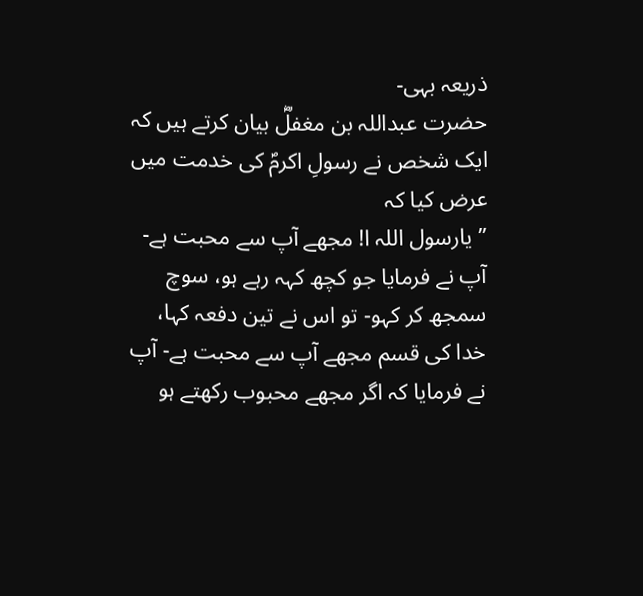ذریعہ بہی-
حضرت عبداللہ بن مغفلؓ بیان کرتے ہیں کہ ایک شخص نے رسولِ اکرمؐ کی خدمت میں عرض کیا کہ
”یارسول اللہ ا! مجھے آپ سے محبت ہے- آپ نے فرمایا جو کچھ کہہ رہے ہو، سوچ سمجھ کر کہو- تو اس نے تین دفعہ کہا، خدا کی قسم مجھے آپ سے محبت ہے- آپ نے فرمایا کہ اگر مجھے محبوب رکھتے ہو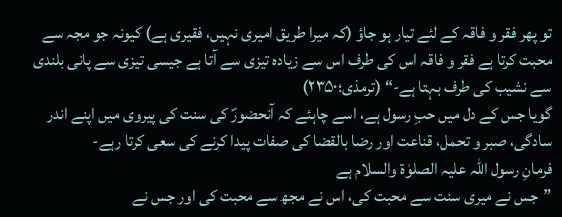تو پھر فقر و فاقہ کے لئے تیار ہو جاؤ (کہ میرا طریق امیری نہیں، فقیری ہے) کیونہ جو مجہ سے محبت کرتا ہے فقر و فاقہ اس کی طرف اس سے زیادہ تیزی سے آتا ہے جیسی تیزی سے پانی بلندی سے نشیب کی طرف بہتا ہے-“ (ترمذی؛۲۳۵٠)
گویا جس کے دل میں حبِ رسول ہے، اسے چاہئے کہ آنحضورؐ کی سنت کی پیروی میں اپنے اندر سادگی، صبر و تحمل، قناعت اور رضا بالقضا کی صفات پیدا کرنے کی سعی کرتا رہے-
فرمانِ رسول اللہ علیہ الصلوٰۃ والسلام ہے
”جس نے میری سنت سے محبت کی، اس نے مجھ سے محبت کی اور جس نے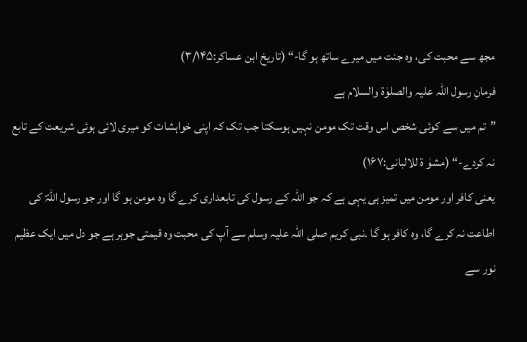مجھ سے محبت کی، وہ جنت میں میرے ساتھ ہو گا-“ (تاریخ ابن عساکر:۳/۱۴۵)
فرمانِ رسول اللہ علیہ والصلوٰۃ والسلام ہے
”تم میں سے کوئی شخص اس وقت تک مومن نہیں ہوسکتا جب تک کہ اپنی خواہشات کو میری لائی ہوئی شریعت کے تابع نہ کردے-“ (مشوٰ ۃ للالبانی:۱۶۷)
یعنی کافر اور مومن میں تمیز ہی یہی ہے کہ جو اللہ کے رسول کی تابعداری کرے گا وہ مومن ہو گا اور جو رسول اللہؐ کی اطاعت نہ کرے گا، وہ کافر ہو گا ۔نبی کریم صلی اللہ علیہ وسلم سے آپ کی محبت وہ قیمتی جوہر ہے جو دل میں ایک عظیم نور سے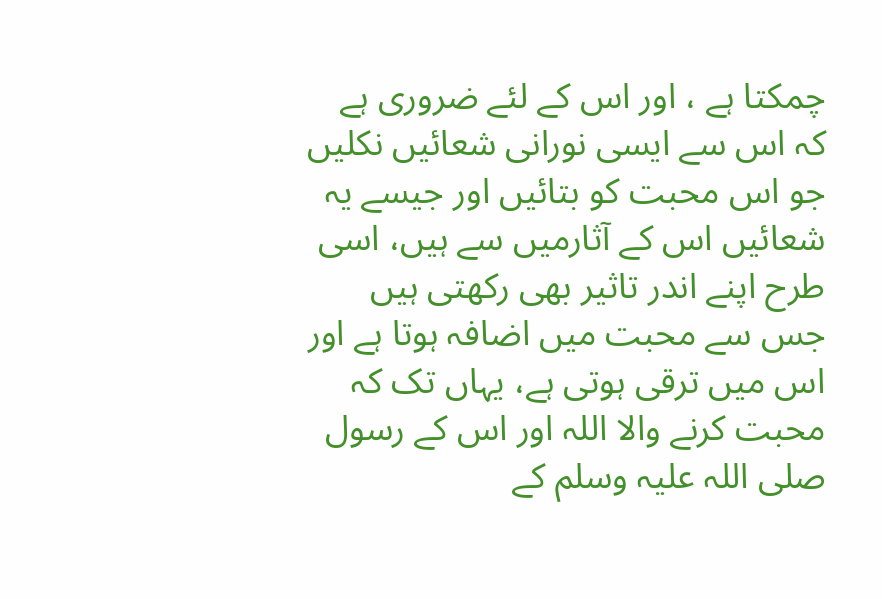چمکتا ہے ، اور اس کے لئے ضروری ہے کہ اس سے ایسی نورانی شعائیں نکلیں جو اس محبت کو بتائیں اور جیسے یہ شعائیں اس کے آثارمیں سے ہیں، اسی طرح اپنے اندر تاثیر بھی رکھتی ہیں جس سے محبت میں اضافہ ہوتا ہے اور اس میں ترقی ہوتی ہے، یہاں تک کہ محبت کرنے والا اللہ اور اس کے رسول صلی اللہ علیہ وسلم کے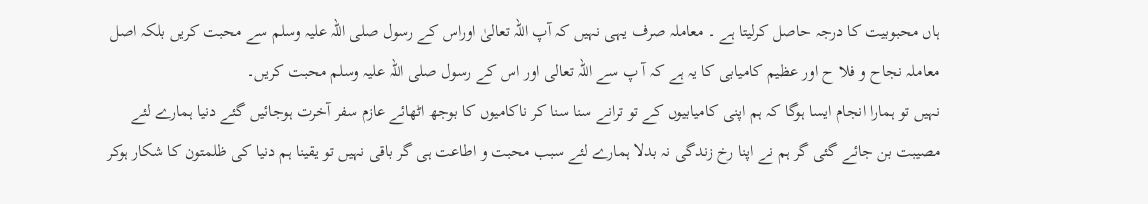ہاں محبوبیت کا درجہ حاصل کرلیتا ہے ۔ معاملہ صرف یہی نہیں کہ آپ اللہ تعالیٰ اوراس کے رسول صلی اللہ علیہ وسلم سے محبت کریں بلکہ اصل معاملہ نجاح و فلا ح اور عظیم کامیابی کا یہ ہے کہ آ پ سے اللہ تعالی اور اس کے رسول صلی اللہ علیہ وسلم محبت کریں۔
نہیں تو ہمارا انجام ایسا ہوگا کہ ہم اپنی کامیابیوں کے تو ترانے سنا سنا کر ناکامیوں کا بوجھ اٹھائے عازم سفر آخرت ہوجائیں گئے دنیا ہمارے لئے مصیبت بن جائے گئی گر ہم نے اپنا رخ زندگی نہ بدلا ہمارے لئے سبب محبت و اطاعت ہی گر باقی نہیں تو یقینا ہم دنیا کی ظلمتون کا شکار ہوکر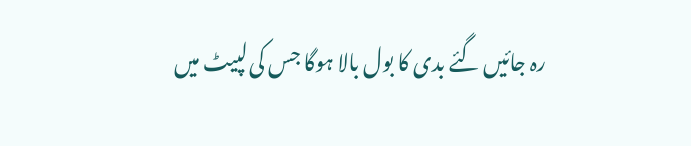رہ جائیں گئے بدی کا بول بالا ہوگا جس کی لپیٹ میں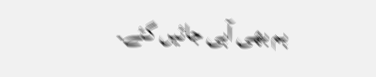ہم بھی آہی جائیں گئے۔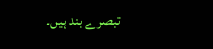تبصرے بند ہیں۔